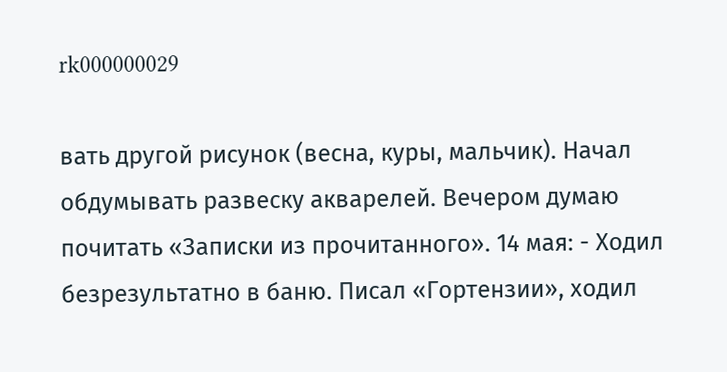rk000000029

вать другой рисунок (весна, куры, мальчик). Начал обдумывать развеску акварелей. Вечером думаю почитать «Записки из прочитанного». 14 мая: - Ходил безрезультатно в баню. Писал «Гортензии», ходил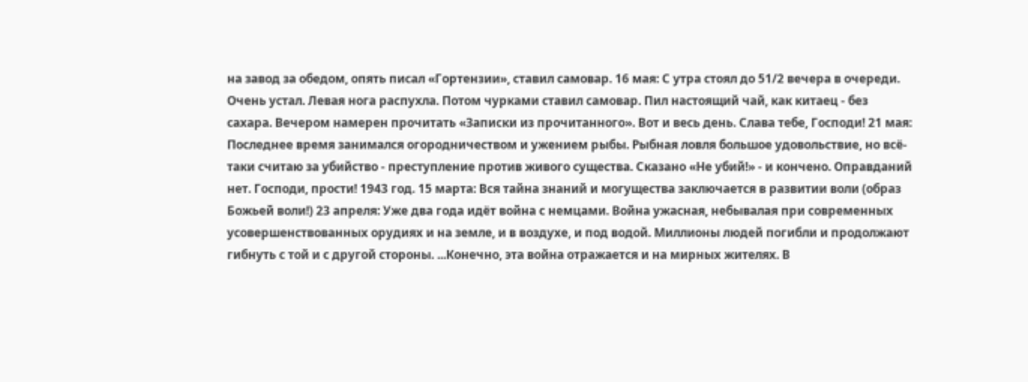на завод за обедом, опять писал «Гортензии», ставил самовар. 16 мая: С утра стоял до 51/2 вечера в очереди. Очень устал. Левая нога распухла. Потом чурками ставил самовар. Пил настоящий чай, как китаец - без сахара. Вечером намерен прочитать «Записки из прочитанного». Вот и весь день. Слава тебе, Господи! 21 мая: Последнее время занимался огородничеством и ужением рыбы. Рыбная ловля большое удовольствие, но всё-таки считаю за убийство - преступление против живого существа. Сказано «Не убий!» - и кончено. Оправданий нет. Господи, прости! 1943 год. 15 марта: Вся тайна знаний и могущества заключается в развитии воли (образ Божьей воли!) 23 апреля: Уже два года идёт война с немцами. Война ужасная, небывалая при современных усовершенствованных орудиях и на земле, и в воздухе, и под водой. Миллионы людей погибли и продолжают гибнуть с той и с другой стороны. ...Конечно, эта война отражается и на мирных жителях. В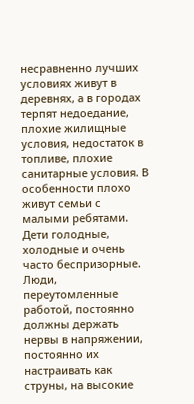несравненно лучших условиях живут в деревнях, а в городах терпят недоедание, плохие жилищные условия, недостаток в топливе, плохие санитарные условия. В особенности плохо живут семьи с малыми ребятами. Дети голодные, холодные и очень часто беспризорные. Люди, переутомленные работой, постоянно должны держать нервы в напряжении, постоянно их настраивать как струны, на высокие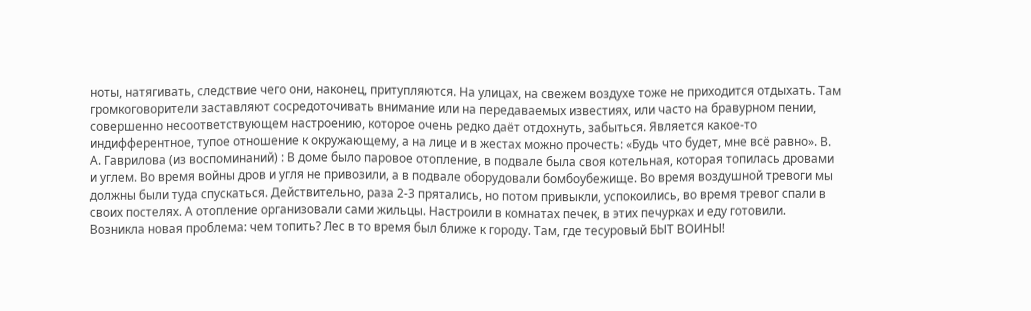ноты, натягивать, следствие чего они, наконец, притупляются. На улицах, на свежем воздухе тоже не приходится отдыхать. Там громкоговорители заставляют сосредоточивать внимание или на передаваемых известиях, или часто на бравурном пении, совершенно несоответствующем настроению, которое очень редко даёт отдохнуть, забыться. Является какое-то индифферентное, тупое отношение к окружающему, а на лице и в жестах можно прочесть: «Будь что будет, мне всё равно». В. А. Гаврилова (из воспоминаний) : В доме было паровое отопление, в подвале была своя котельная, которая топилась дровами и углем. Во время войны дров и угля не привозили, а в подвале оборудовали бомбоубежище. Во время воздушной тревоги мы должны были туда спускаться. Действительно, раза 2-3 прятались, но потом привыкли, успокоились, во время тревог спали в своих постелях. А отопление организовали сами жильцы. Настроили в комнатах печек, в этих печурках и еду готовили. Возникла новая проблема: чем топить? Лес в то время был ближе к городу. Там, где тесуровый БЫТ ВОИНЫ!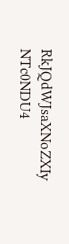RkJQdWJsaXNoZXIy NTc0NDU4